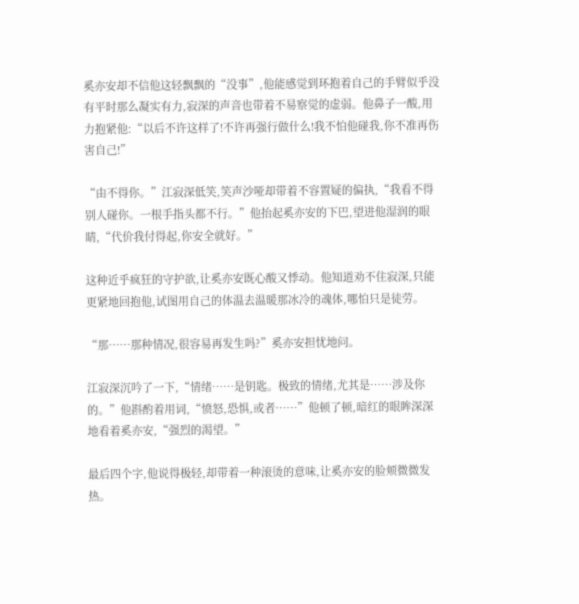奚亦安却不信他这轻飘飘的“没事”,他能感觉到环抱着自己的手臂似乎没有平时那么凝实有力,寂深的声音也带着不易察觉的虚弱。他鼻子一酸,用力抱紧他:“以后不许这样了!不许再强行做什么!我不怕他碰我,你不准再伤害自己!”

“由不得你。”江寂深低笑,笑声沙哑却带着不容置疑的偏执,“我看不得别人碰你。一根手指头都不行。”他抬起奚亦安的下巴,望进他湿润的眼睛,“代价我付得起,你安全就好。”

这种近乎疯狂的守护欲,让奚亦安既心酸又悸动。他知道劝不住寂深,只能更紧地回抱他,试图用自己的体温去温暖那冰冷的魂体,哪怕只是徒劳。

“那……那种情况,很容易再发生吗?”奚亦安担忧地问。

江寂深沉吟了一下,“情绪……是钥匙。极致的情绪,尤其是……涉及你的。”他斟酌着用词,“愤怒,恐惧,或者……”他顿了顿,暗红的眼眸深深地看着奚亦安,“强烈的渴望。”

最后四个字,他说得极轻,却带着一种滚烫的意味,让奚亦安的脸颊微微发热。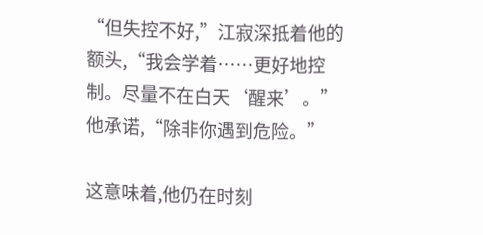“但失控不好,”江寂深抵着他的额头,“我会学着……更好地控制。尽量不在白天‘醒来’。”他承诺,“除非你遇到危险。”

这意味着,他仍在时刻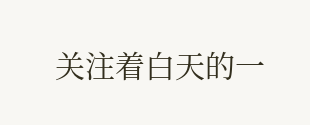关注着白天的一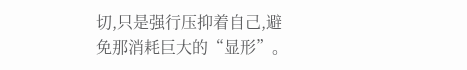切,只是强行压抑着自己,避免那消耗巨大的“显形”。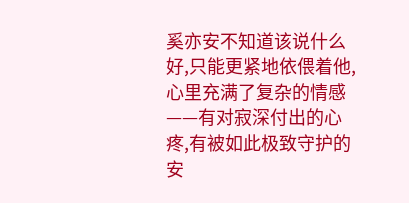奚亦安不知道该说什么好,只能更紧地依偎着他,心里充满了复杂的情感——有对寂深付出的心疼,有被如此极致守护的安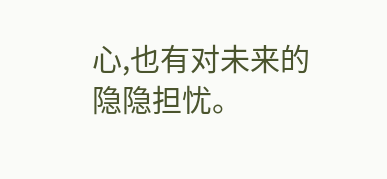心,也有对未来的隐隐担忧。